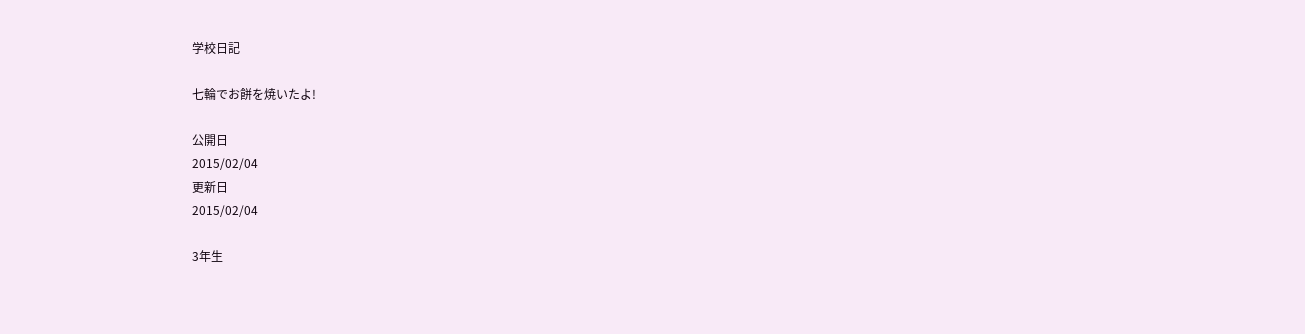学校日記

七輪でお餅を焼いたよ!

公開日
2015/02/04
更新日
2015/02/04

3年生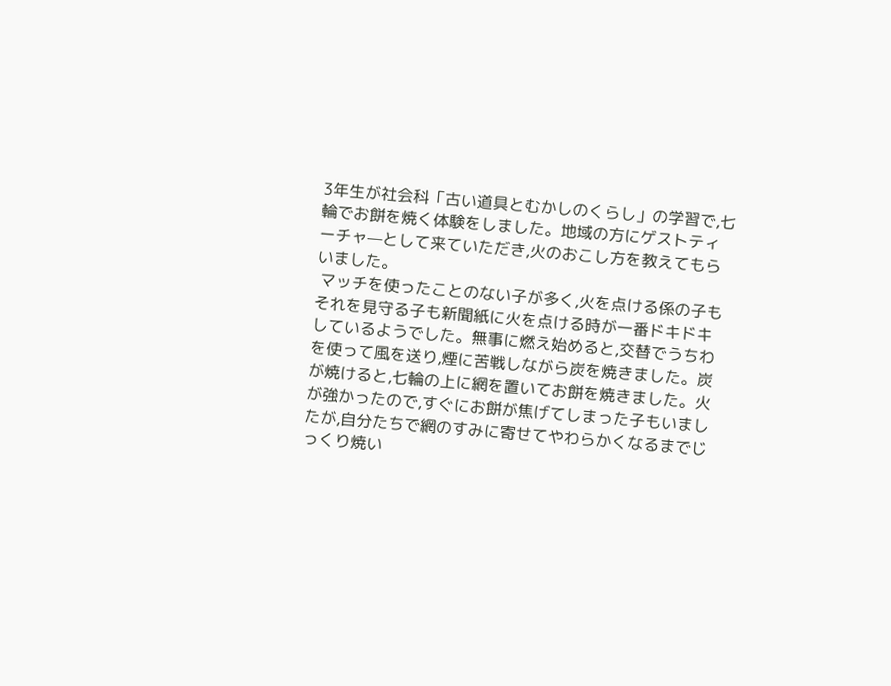3年生が社会科「古い道具とむかしのくらし」の学習で,七輪でお餅を焼く体験をしました。地域の方にゲストティーチャ—として来ていただき,火のおこし方を教えてもらいました。
 マッチを使ったことのない子が多く,火を点ける係の子もそれを見守る子も新聞紙に火を点ける時が一番ドキドキしているようでした。無事に燃え始めると,交替でうちわを使って風を送り,煙に苦戦しながら炭を焼きました。炭が焼けると,七輪の上に網を置いてお餅を焼きました。火が強かったので,すぐにお餅が焦げてしまった子もいましたが,自分たちで網のすみに寄せてやわらかくなるまでじっくり焼い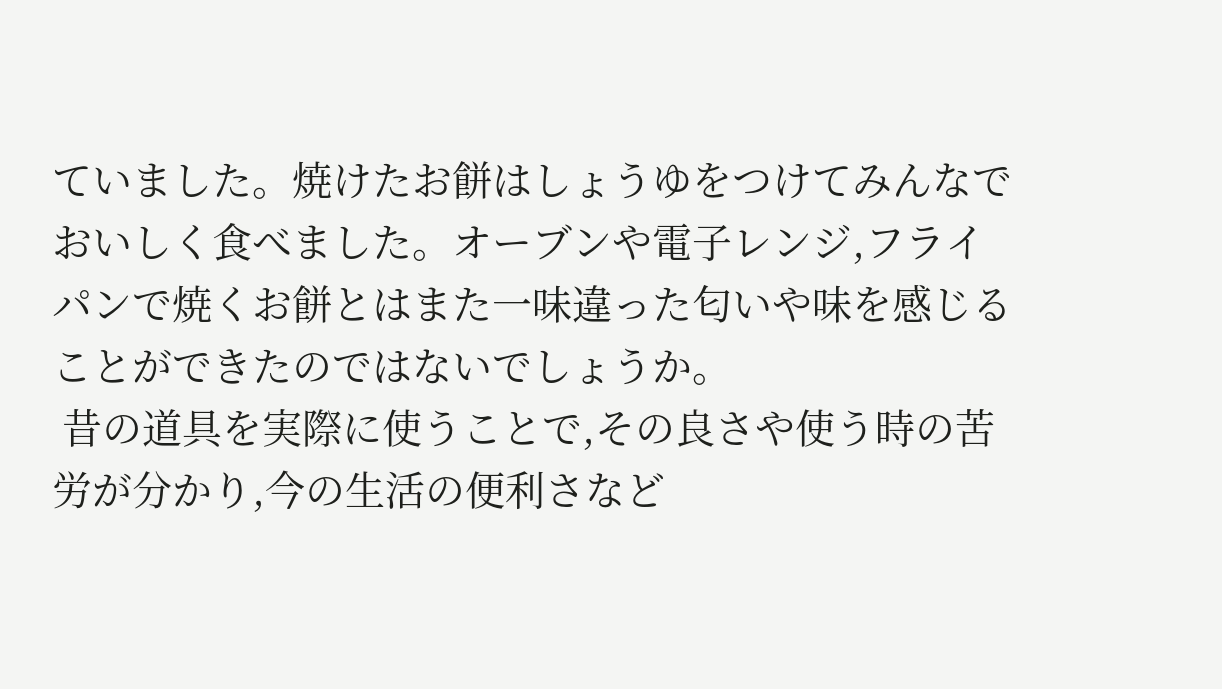ていました。焼けたお餅はしょうゆをつけてみんなでおいしく食べました。オーブンや電子レンジ,フライパンで焼くお餅とはまた一味違った匂いや味を感じることができたのではないでしょうか。
 昔の道具を実際に使うことで,その良さや使う時の苦労が分かり,今の生活の便利さなど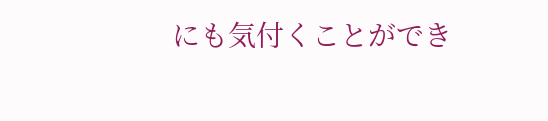にも気付くことができ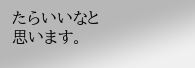たらいいなと思います。